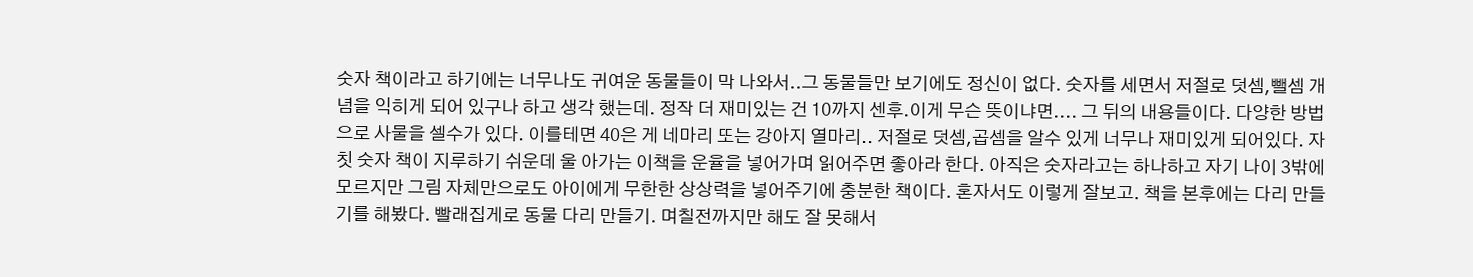숫자 책이라고 하기에는 너무나도 귀여운 동물들이 막 나와서..그 동물들만 보기에도 정신이 없다. 숫자를 세면서 저절로 덧셈,뺄셈 개념을 익히게 되어 있구나 하고 생각 했는데. 정작 더 재미있는 건 10까지 센후.이게 무슨 뜻이냐면.... 그 뒤의 내용들이다. 다양한 방법으로 사물을 셀수가 있다. 이를테면 40은 게 네마리 또는 강아지 열마리.. 저절로 덧셈,곱셈을 알수 있게 너무나 재미있게 되어있다. 자칫 숫자 책이 지루하기 쉬운데 울 아가는 이책을 운율을 넣어가며 읽어주면 좋아라 한다. 아직은 숫자라고는 하나하고 자기 나이 3밖에 모르지만 그림 자체만으로도 아이에게 무한한 상상력을 넣어주기에 충분한 책이다. 혼자서도 이렇게 잘보고. 책을 본후에는 다리 만들기를 해봤다. 빨래집게로 동물 다리 만들기. 며칠전까지만 해도 잘 못해서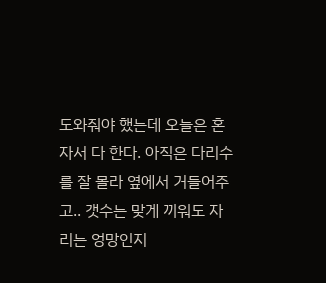도와줘야 했는데 오늘은 혼자서 다 한다. 아직은 다리수를 잘 몰라 옆에서 거들어주고.. 갯수는 맞게 끼워도 자리는 엉망인지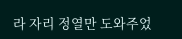라 자리 정열만 도와주었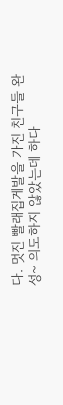다. 멋진 빨래집게발을 가진 친구들 완성~ 의도하지 않았는데 하다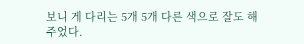보니 게 다리는 5개 5개 다른 색으로 잘도 해주었다.